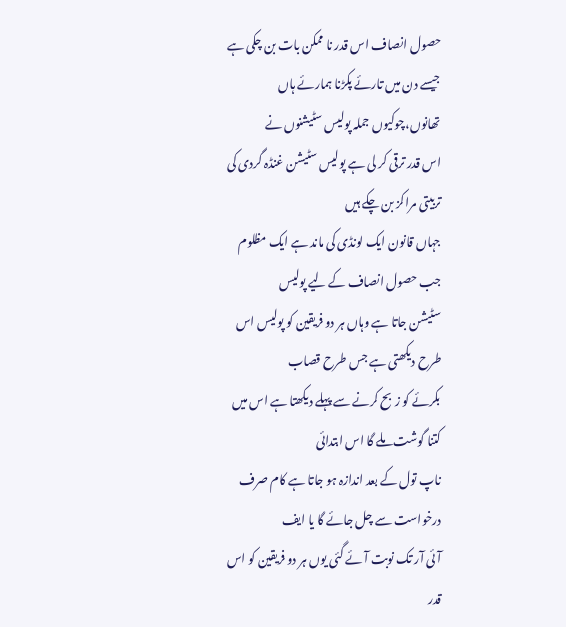حصول انصاف اس قدر نا ممکن بات بن چکی ہے
جیسے دن میں تارئے پکڑنا ہمارئے ہاں تھانوں،چوکیوں جملہ پولیس سٹیشنوں نے
اس قدر ترقی کر لی ہے پولیس سٹیشن غنڈہ گردی کی تربیتی مراکز بن چکے ہیں
جہاں قانون ایک لونڈی کی ماند ہے ایک مظلوم جب حصول انصاف کے لیے پولیس
سٹیشن جاتا ہے وہاں ہر دو فریقین کو پولیس اس طرح دیکھتی ہے جس طرح قصاب
بکرئے کو زبح کرنے سے پہلے دیکھتا ہے اس میں کتنا گوشت ملے گا اس ابتدائی
ناپ تول کے بعد اندازہ ہو جاتا ہے کام صرف درخواست سے چل جائے گا یا ایف
آئی آر تک نوبت آئے گئی یوں ہر دو فریقین کو اس قدر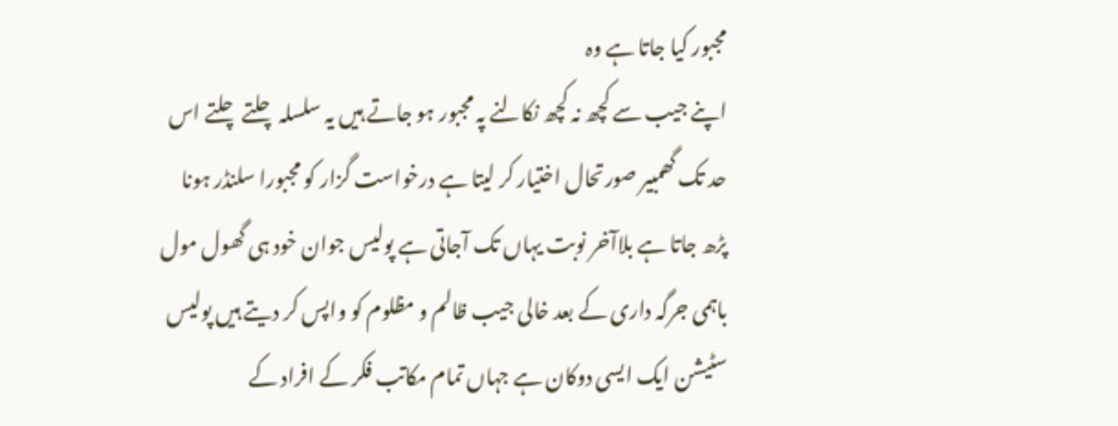مجبور کیا جاتا ہے وہ
اپنے جیب سے کچھ نہ کچھ نکالنے پہ مجبور ہو جاتے ہیں یہ سلسلہ چلتے چلتے اس
حد تک گھمبیر صورتحال اختیار کر لیتا ہے درخواست گزار کو مجبورا سلنڈر ہونا
پڑھ جاتا ہے بلاآخر نوبت یہاں تک آجاتی ہے پولیس جوان خود ہی گھول مول
باہمی جرگہ داری کے بعد خالی جیب ظالم و مظلوم کو واپس کر دیتے ہیں پولیس
سٹیشن ایک ایسی دوکان ہے جہاں تمام مکاتب فکر کے افراد کے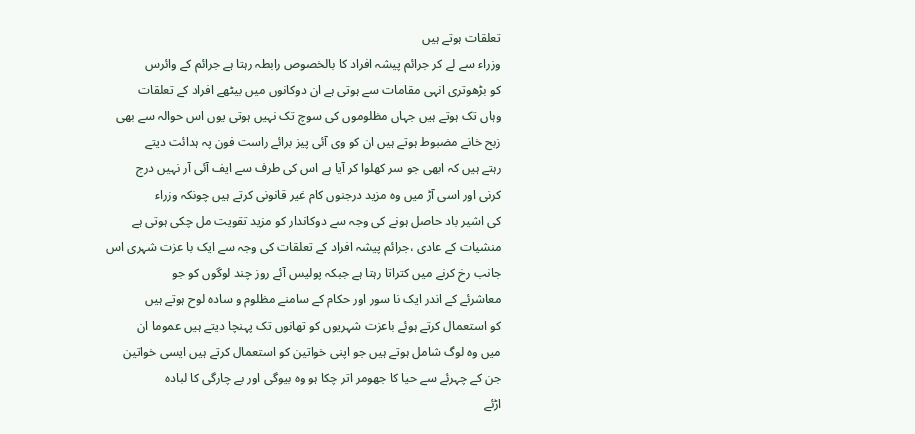تعلقات ہوتے ہیں
وزراء سے لے کر جرائم پیشہ افراد کا بالخصوص رابطہ رہتا ہے جرائم کے وائرس
کو بڑھوتری انہی مقامات سے ہوتی ہے ان دوکانوں میں بیٹھے افراد کے تعلقات
وہاں تک ہوتے ہیں جہاں مظلوموں کی سوچ تک نہیں ہوتی یوں اس حوالہ سے بھی
زبح خانے مضبوط ہوتے ہیں ان کو وی آئی پیز برائے راست فون پہ ہدائت دیتے
رہتے ہیں کہ ابھی جو سر کھلوا کر آیا ہے اس کی طرف سے ایف آئی آر نہیں درج
کرنی اور اسی آڑ میں وہ مزید درجنوں کام غیر قانونی کرتے ہیں چونکہ وزراء
کی اشیر باد حاصل ہونے کی وجہ سے دوکاندار کو مزید تقویت مل چکی ہوتی ہے
منشیات کے عادی ،جرائم پیشہ افراد کے تعلقات کی وجہ سے ایک با عزت شہری اس
جانب رخ کرنے میں کتراتا رہتا ہے جبکہ پولیس آئے روز چند لوگوں کو جو
معاشرئے کے اندر ایک نا سور اور حکام کے سامنے مظلوم و سادہ لوح ہوتے ہیں
کو استعمال کرتے ہوئے باعزت شہریوں کو تھانوں تک پہنچا دیتے ہیں عموما ان
میں وہ لوگ شامل ہوتے ہیں جو اپنی خواتین کو استعمال کرتے ہیں ایسی خواتین
جن کے چہرئے سے حیا کا جھومر اتر چکا ہو وہ بیوگی اور بے چارگی کا لبادہ
اڑئے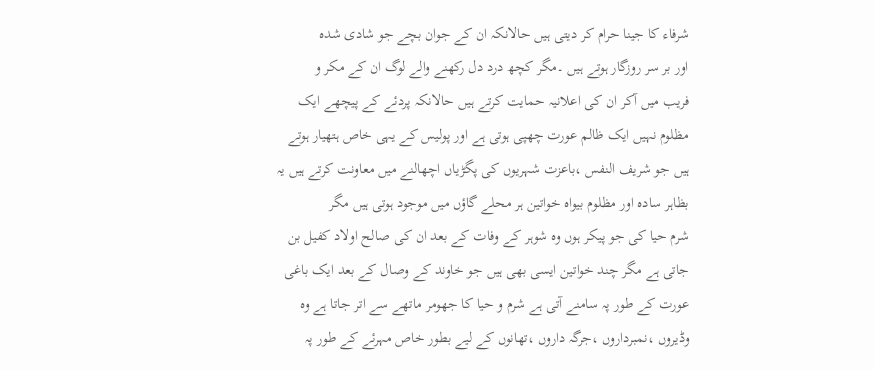شرفاء کا جینا حرام کر دیتی ہیں حالانکہ ان کے جوان بچے جو شادی شدہ
اور بر سر روزگار ہوتے ہیں ۔مگر کچھ درد دل رکھنے والے لوگ ان کے مکر و
فریب میں آکر ان کی اعلانیہ حمایت کرتے ہیں حالانکہ پردئے کے پیچھے ایک
مظلوم نہیں ایک ظالم عورت چھپی ہوتی ہے اور پولیس کے یہی خاص ہتھیار ہوتے
ہیں جو شریف النفس ،باعزت شہریوں کی پگڑیاں اچھالنے میں معاونت کرتے ہیں یہ
بظاہر سادہ اور مظلوم بیواہ خواتین ہر محلے گاؤں میں موجود ہوتی ہیں مگر
شرم حیا کی جو پیکر ہوں وہ شوہر کے وفات کے بعد ان کی صالح اولاد کفیل بن
جاتی ہے مگر چند خواتین ایسی بھی ہیں جو خاوند کے وصال کے بعد ایک باغی
عورت کے طور پہ سامنے آتی ہے شرم و حیا کا جھومر ماتھے سے اتر جاتا ہے وہ
وڈیروں ،نمبرداروں ،جرگہ داروں ،تھانوں کے لیے بطور خاص مہرئے کے طور پہ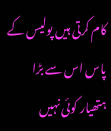کام کرتی ہیں پولیس کے پاس اس سے بڑا ہتھیار کوئی نہیں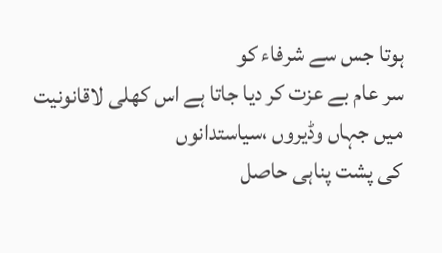ہوتا جس سے شرفاء کو
سر عام بے عزت کر دیا جاتا ہے اس کھلی لاقانونیت میں جہاں وڈیروں ،سیاستدانوں
کی پشت پناہی حاصل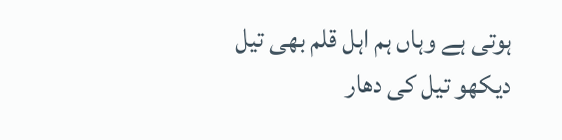ہوتی ہے وہاں ہم اہل قلم بھی تیل دیکھو تیل کی دھار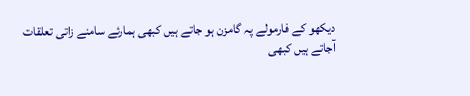دیکھو کے فارمولے پہ گامزن ہو جاتے ہیں کبھی ہمارئے سامنے زاتی تعلقات
آجاتے ہیں کبھی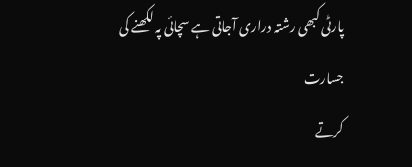پارٹی کبھی رشتہ دراری آجاتی ہے سچائی پہ لکھنے کی جسارت
کرتے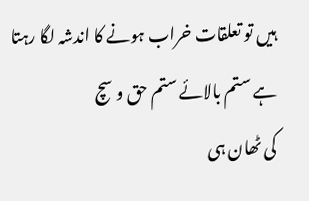ہیں تو تعلقات خراب ہونے کا اندشہ لگا رہتا ہے ستم بالائے ستم حق و سچ
کی ٹھان ہی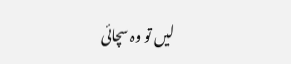لیں تو وہ سچائی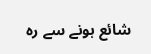شائع ہونے سے رہ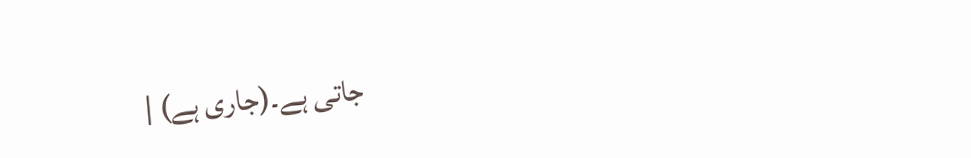جاتی ہے۔(جاری ہے) |